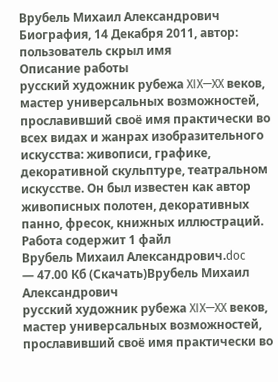Врубель Михаил Александрович
Биография, 14 Декабря 2011, автор: пользователь скрыл имя
Описание работы
русский художник рубежа XIX—XX веков, мастер универсальных возможностей, прославивший своё имя практически во всех видах и жанрах изобразительного искусства: живописи, графике, декоративной скульптуре, театральном искусстве. Он был известен как автор живописных полотен, декоративных панно, фресок, книжных иллюстраций.
Работа содержит 1 файл
Врубель Михаил Александрович.doc
— 47.00 Кб (Скачать)Врубель Михаил Александрович
русский художник рубежа XIX—XX веков, мастер универсальных возможностей, прославивший своё имя практически во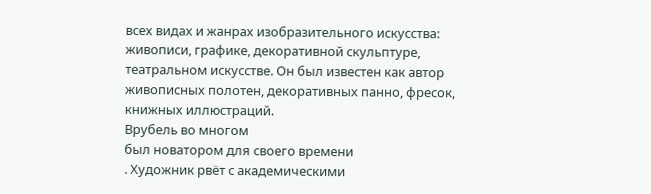всех видах и жанрах изобразительного искусства: живописи, графике, декоративной скульптуре, театральном искусстве. Он был известен как автор живописных полотен, декоративных панно, фресок, книжных иллюстраций.
Врубель во многом
был новатором для своего времени
. Художник рвёт с академическими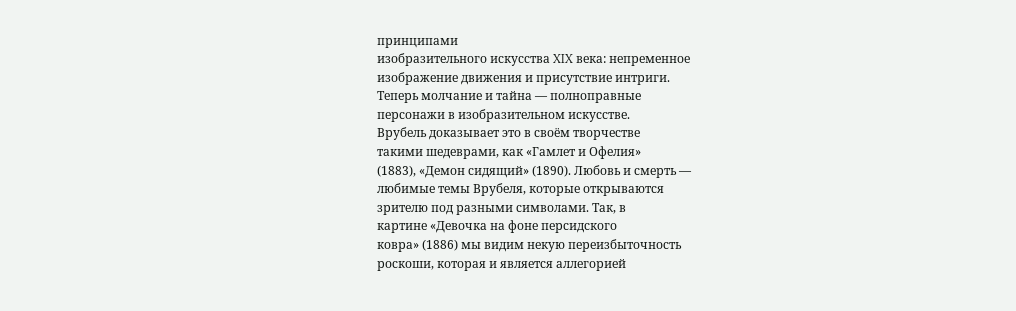принципами
изобразительного искусства XIX века: непременное
изображение движения и присутствие интриги.
Теперь молчание и тайна — полноправные
персонажи в изобразительном искусстве.
Врубель доказывает это в своём творчестве
такими шедеврами, как «Гамлет и Офелия»
(1883), «Демон сидящий» (1890). Любовь и смерть —
любимые темы Врубеля, которые открываются
зрителю под разными символами. Так, в
картине «Девочка на фоне персидского
ковра» (1886) мы видим некую переизбыточность
роскоши, которая и является аллегорией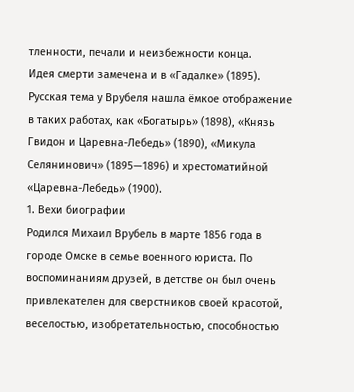тленности, печали и неизбежности конца.
Идея смерти замечена и в «Гадалке» (1895).
Русская тема у Врубеля нашла ёмкое отображение
в таких работах, как «Богатырь» (1898), «Князь
Гвидон и Царевна-Лебедь» (1890), «Микула
Селянинович» (1895—1896) и хрестоматийной
«Царевна-Лебедь» (1900).
1. Вехи биографии
Родился Михаил Врубель в марте 1856 года в городе Омске в семье военного юриста. По воспоминаниям друзей, в детстве он был очень привлекателен для сверстников своей красотой, веселостью, изобретательностью, способностью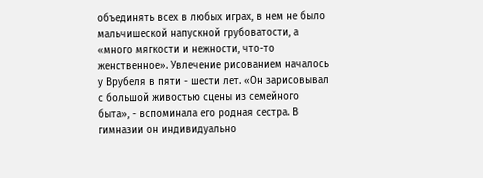объединять всех в любых играх, в нем не было мальчишеской напускной грубоватости, а «много мягкости и нежности, что-то женственное». Увлечение рисованием началось у Врубеля в пяти - шести лет. «Он зарисовывал с большой живостью сцены из семейного быта», - вспоминала его родная сестра. В гимназии он индивидуально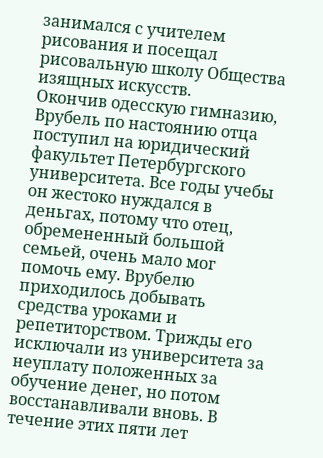занимался с учителем рисования и посещал рисовальную школу Общества изящных искусств.
Окончив одесскую гимназию, Врубель по настоянию отца поступил на юридический факультет Петербургского университета. Все годы учебы он жестоко нуждался в деньгах, потому что отец, обремененный большой семьей, очень мало мог помочь ему. Врубелю приходилось добывать средства уроками и репетиторством. Трижды его исключали из университета за неуплату положенных за обучение денег, но потом восстанавливали вновь. В течение этих пяти лет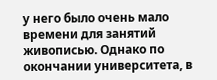у него было очень мало времени для занятий живописью. Однако по окончании университета, в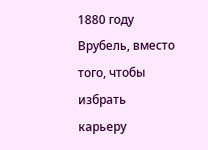1880 году Врубель, вместо того, чтобы избрать карьеру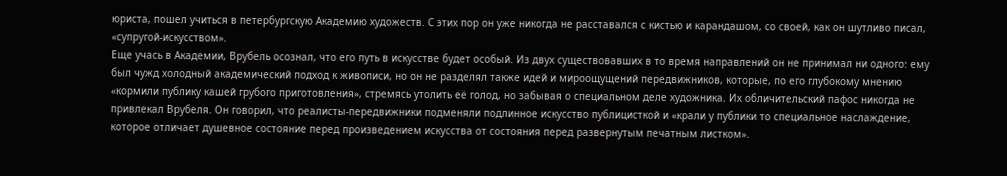юриста, пошел учиться в петербургскую Академию художеств. С этих пор он уже никогда не расставался с кистью и карандашом, со своей, как он шутливо писал, «супругой-искусством».
Еще учась в Академии, Врубель осознал, что его путь в искусстве будет особый. Из двух существовавших в то время направлений он не принимал ни одного: ему был чужд холодный академический подход к живописи, но он не разделял также идей и мироощущений передвижников, которые, по его глубокому мнению «кормили публику кашей грубого приготовления», стремясь утолить её голод, но забывая о специальном деле художника. Их обличительский пафос никогда не привлекал Врубеля. Он говорил, что реалисты-передвижники подменяли подлинное искусство публицисткой и «крали у публики то специальное наслаждение, которое отличает душевное состояние перед произведением искусства от состояния перед развернутым печатным листком».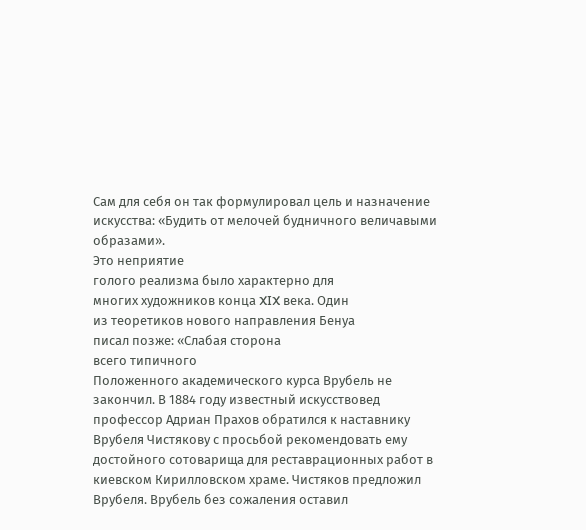Сам для себя он так формулировал цель и назначение искусства: «Будить от мелочей будничного величавыми образами».
Это неприятие
голого реализма было характерно для
многих художников конца XIX века. Один
из теоретиков нового направления Бенуа
писал позже: «Слабая сторона
всего типичного
Положенного академического курса Врубель не закончил. В 1884 году известный искусствовед профессор Адриан Прахов обратился к наставнику Врубеля Чистякову с просьбой рекомендовать ему достойного сотоварища для реставрационных работ в киевском Кирилловском храме. Чистяков предложил Врубеля. Врубель без сожаления оставил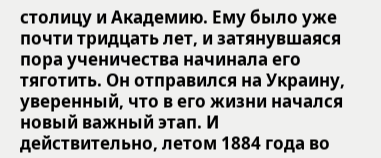столицу и Академию. Ему было уже почти тридцать лет, и затянувшаяся пора ученичества начинала его тяготить. Он отправился на Украину, уверенный, что в его жизни начался новый важный этап. И действительно, летом 1884 года во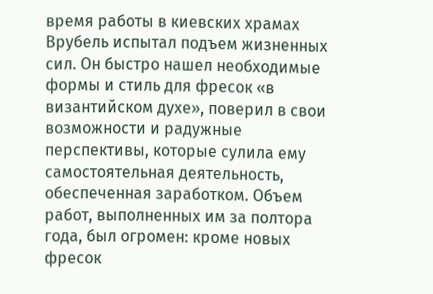время работы в киевских храмах Врубель испытал подъем жизненных сил. Он быстро нашел необходимые формы и стиль для фресок «в византийском духе», поверил в свои возможности и радужные перспективы, которые сулила ему самостоятельная деятельность, обеспеченная заработком. Объем работ, выполненных им за полтора года, был огромен: кроме новых фресок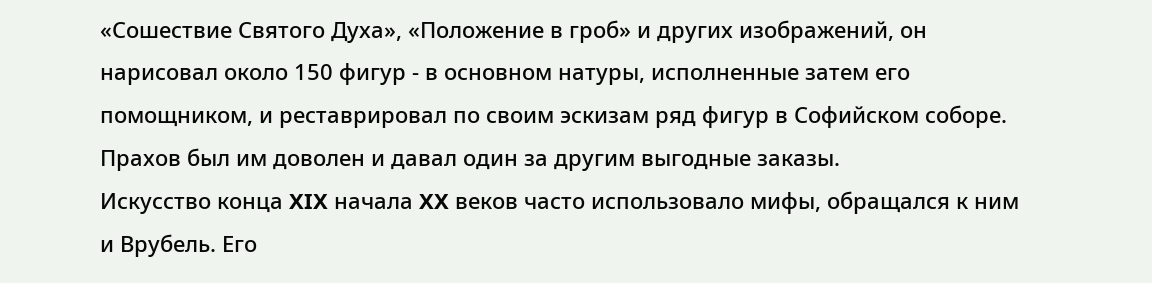«Сошествие Святого Духа», «Положение в гроб» и других изображений, он нарисовал около 150 фигур - в основном натуры, исполненные затем его помощником, и реставрировал по своим эскизам ряд фигур в Софийском соборе. Прахов был им доволен и давал один за другим выгодные заказы.
Искусство конца XIX начала XX веков часто использовало мифы, обращался к ним и Врубель. Его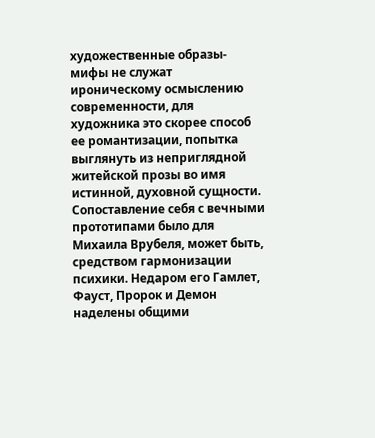художественные образы-мифы не служат ироническому осмыслению современности, для художника это скорее способ ее романтизации, попытка выглянуть из неприглядной житейской прозы во имя истинной, духовной сущности. Сопоставление себя с вечными прототипами было для Михаила Врубеля, может быть, средством гармонизации психики. Недаром его Гамлет, Фауст, Пророк и Демон наделены общими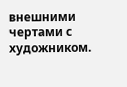внешними чертами с художником.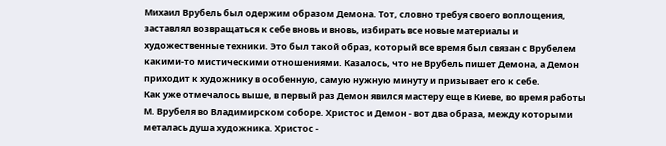Михаил Врубель был одержим образом Демона. Тот, словно требуя своего воплощения, заставлял возвращаться к себе вновь и вновь, избирать все новые материалы и художественные техники. Это был такой образ, который все время был связан с Врубелем какими-то мистическими отношениями. Казалось, что не Врубель пишет Демона, а Демон приходит к художнику в особенную, самую нужную минуту и призывает его к себе.
Как уже отмечалось выше, в первый раз Демон явился мастеру еще в Киеве, во время работы М. Врубеля во Владимирском соборе. Христос и Демон - вот два образа, между которыми металась душа художника. Христос -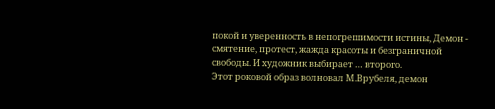покой и уверенность в непогрешимости истины, Демон - смятение, протест, жажда красоты и безграничной свободы. И художник выбирает … второго.
Этот роковой образ волновал М.Врубеля, демон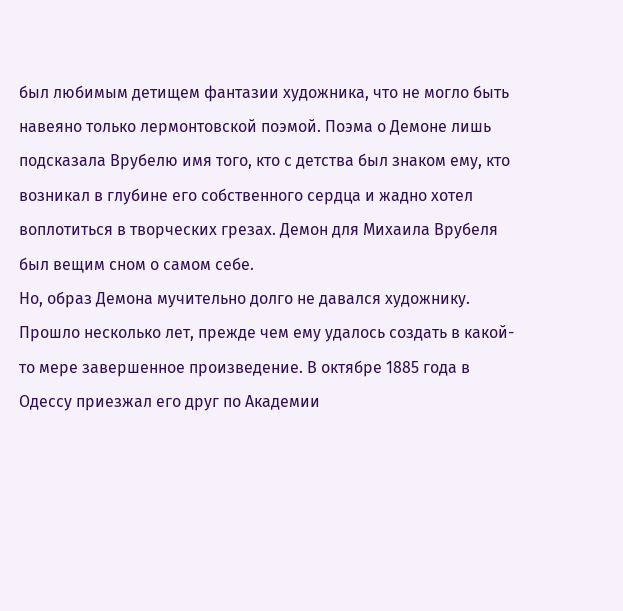был любимым детищем фантазии художника, что не могло быть навеяно только лермонтовской поэмой. Поэма о Демоне лишь подсказала Врубелю имя того, кто с детства был знаком ему, кто возникал в глубине его собственного сердца и жадно хотел воплотиться в творческих грезах. Демон для Михаила Врубеля был вещим сном о самом себе.
Но, образ Демона мучительно долго не давался художнику. Прошло несколько лет, прежде чем ему удалось создать в какой-то мере завершенное произведение. В октябре 1885 года в Одессу приезжал его друг по Академии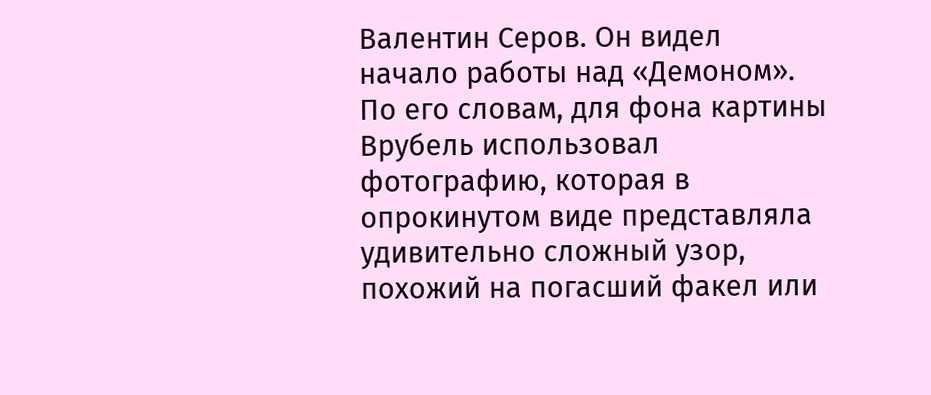Валентин Серов. Он видел начало работы над «Демоном». По его словам, для фона картины Врубель использовал фотографию, которая в опрокинутом виде представляла удивительно сложный узор, похожий на погасший факел или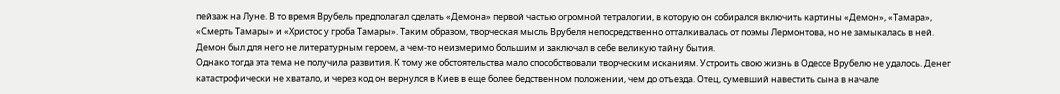пейзаж на Луне. В то время Врубель предполагал сделать «Демона» первой частью огромной тетралогии, в которую он собирался включить картины «Демон», «Тамара», «Смерть Тамары» и «Христос у гроба Тамары». Таким образом, творческая мысль Врубеля непосредственно отталкивалась от поэмы Лермонтова, но не замыкалась в ней. Демон был для него не литературным героем, а чем-то неизмеримо большим и заключал в себе великую тайну бытия.
Однако тогда эта тема не получила развития. К тому же обстоятельства мало способствовали творческим исканиям. Устроить свою жизнь в Одессе Врубелю не удалось. Денег катастрофически не хватало, и через код он вернулся в Киев в еще более бедственном положении, чем до отъезда. Отец, сумевший навестить сына в начале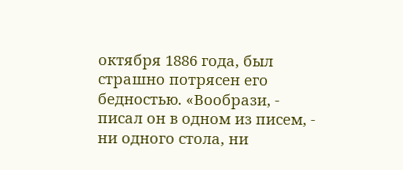октября 1886 года, был страшно потрясен его бедностью. «Вообрази, - писал он в одном из писем, - ни одного стола, ни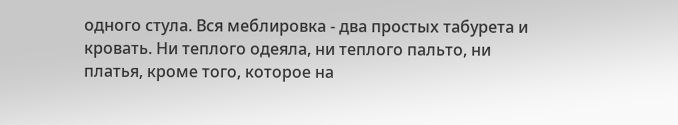одного стула. Вся меблировка - два простых табурета и кровать. Ни теплого одеяла, ни теплого пальто, ни платья, кроме того, которое на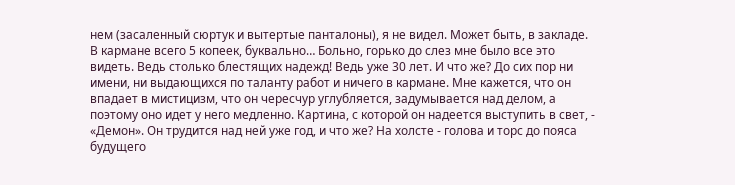нем (засаленный сюртук и вытертые панталоны), я не видел. Может быть, в закладе. В кармане всего 5 копеек, буквально… Больно, горько до слез мне было все это видеть. Ведь столько блестящих надежд! Ведь уже 30 лет. И что же? До сих пор ни имени, ни выдающихся по таланту работ и ничего в кармане. Мне кажется, что он впадает в мистицизм, что он чересчур углубляется, задумывается над делом, а поэтому оно идет у него медленно. Картина, с которой он надеется выступить в свет, - «Демон». Он трудится над ней уже год, и что же? На холсте - голова и торс до пояса будущего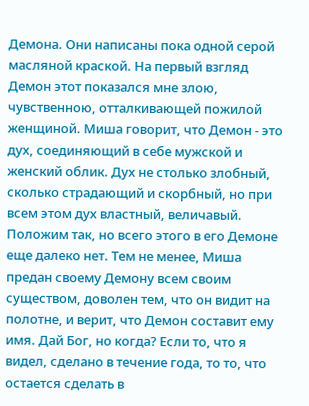Демона. Они написаны пока одной серой масляной краской. На первый взгляд Демон этот показался мне злою, чувственною, отталкивающей пожилой женщиной. Миша говорит, что Демон - это дух, соединяющий в себе мужской и женский облик. Дух не столько злобный, сколько страдающий и скорбный, но при всем этом дух властный, величавый. Положим так, но всего этого в его Демоне еще далеко нет. Тем не менее, Миша предан своему Демону всем своим существом, доволен тем, что он видит на полотне, и верит, что Демон составит ему имя. Дай Бог, но когда? Если то, что я видел, сделано в течение года, то то, что остается сделать в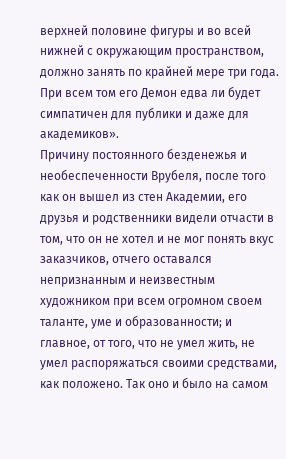верхней половине фигуры и во всей нижней с окружающим пространством, должно занять по крайней мере три года. При всем том его Демон едва ли будет симпатичен для публики и даже для академиков».
Причину постоянного безденежья и необеспеченности Врубеля, после того как он вышел из стен Академии, его друзья и родственники видели отчасти в том, что он не хотел и не мог понять вкус заказчиков, отчего оставался непризнанным и неизвестным художником при всем огромном своем таланте, уме и образованности; и главное, от того, что не умел жить, не умел распоряжаться своими средствами, как положено. Так оно и было на самом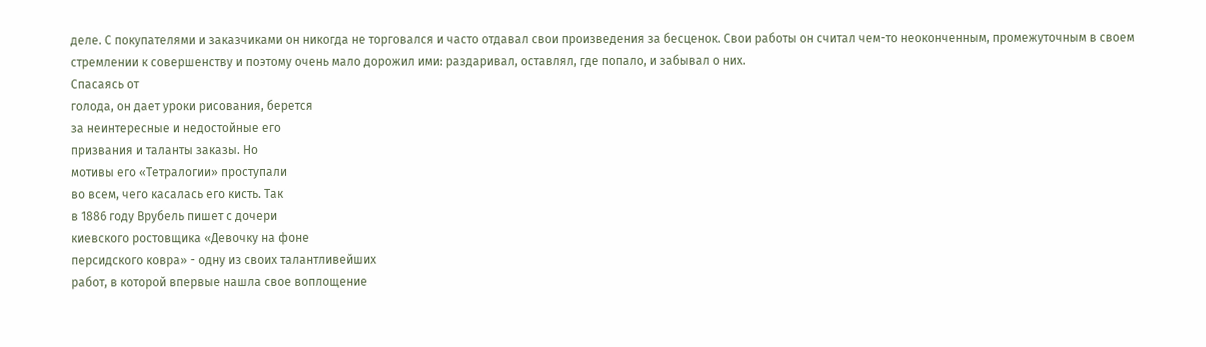деле. С покупателями и заказчиками он никогда не торговался и часто отдавал свои произведения за бесценок. Свои работы он считал чем-то неоконченным, промежуточным в своем стремлении к совершенству и поэтому очень мало дорожил ими: раздаривал, оставлял, где попало, и забывал о них.
Спасаясь от
голода, он дает уроки рисования, берется
за неинтересные и недостойные его
призвания и таланты заказы. Но
мотивы его «Тетралогии» проступали
во всем, чего касалась его кисть. Так
в 1886 году Врубель пишет с дочери
киевского ростовщика «Девочку на фоне
персидского ковра» - одну из своих талантливейших
работ, в которой впервые нашла свое воплощение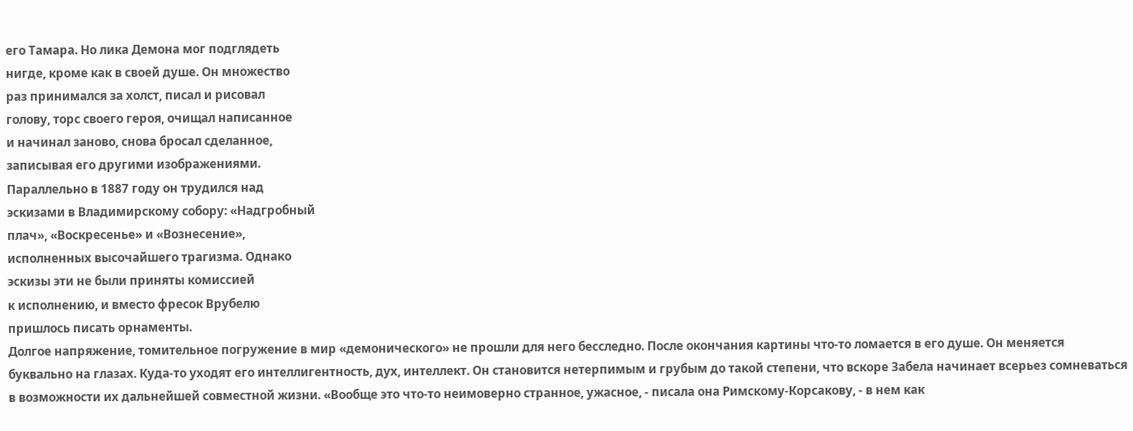его Тамара. Но лика Демона мог подглядеть
нигде, кроме как в своей душе. Он множество
раз принимался за холст, писал и рисовал
голову, торс своего героя, очищал написанное
и начинал заново, снова бросал сделанное,
записывая его другими изображениями.
Параллельно в 1887 году он трудился над
эскизами в Владимирскому собору: «Надгробный
плач», «Воскресенье» и «Вознесение»,
исполненных высочайшего трагизма. Однако
эскизы эти не были приняты комиссией
к исполнению, и вместо фресок Врубелю
пришлось писать орнаменты.
Долгое напряжение, томительное погружение в мир «демонического» не прошли для него бесследно. После окончания картины что-то ломается в его душе. Он меняется буквально на глазах. Куда-то уходят его интеллигентность, дух, интеллект. Он становится нетерпимым и грубым до такой степени, что вскоре Забела начинает всерьез сомневаться в возможности их дальнейшей совместной жизни. «Вообще это что-то неимоверно странное, ужасное, - писала она Римскому-Корсакову, - в нем как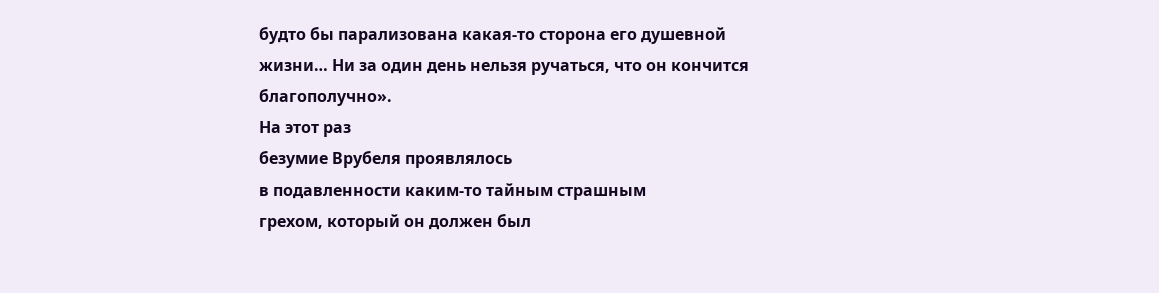будто бы парализована какая-то сторона его душевной жизни… Ни за один день нельзя ручаться, что он кончится благополучно».
На этот раз
безумие Врубеля проявлялось
в подавленности каким-то тайным страшным
грехом, который он должен был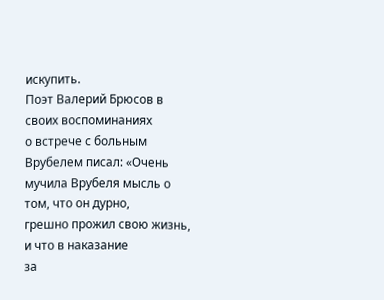искупить.
Поэт Валерий Брюсов в своих воспоминаниях
о встрече с больным Врубелем писал: «Очень
мучила Врубеля мысль о том, что он дурно,
грешно прожил свою жизнь, и что в наказание
за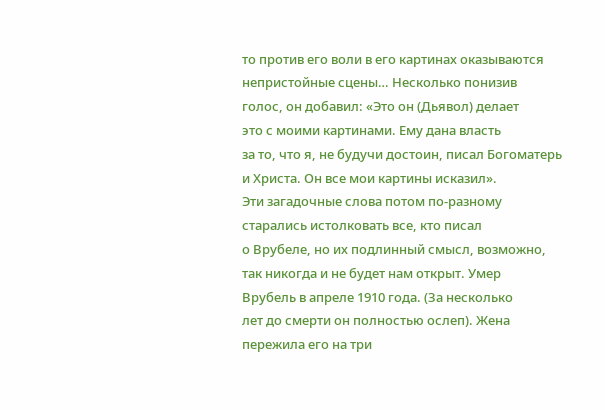то против его воли в его картинах оказываются
непристойные сцены… Несколько понизив
голос, он добавил: «Это он (Дьявол) делает
это с моими картинами. Ему дана власть
за то, что я, не будучи достоин, писал Богоматерь
и Христа. Он все мои картины исказил».
Эти загадочные слова потом по-разному
старались истолковать все, кто писал
о Врубеле, но их подлинный смысл, возможно,
так никогда и не будет нам открыт. Умер
Врубель в апреле 1910 года. (За несколько
лет до смерти он полностью ослеп). Жена
пережила его на три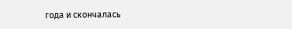года и скончалась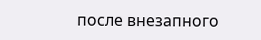после внезапного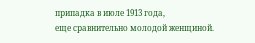припадка в июле 1913 года,
еще сравнительно молодой женщиной.